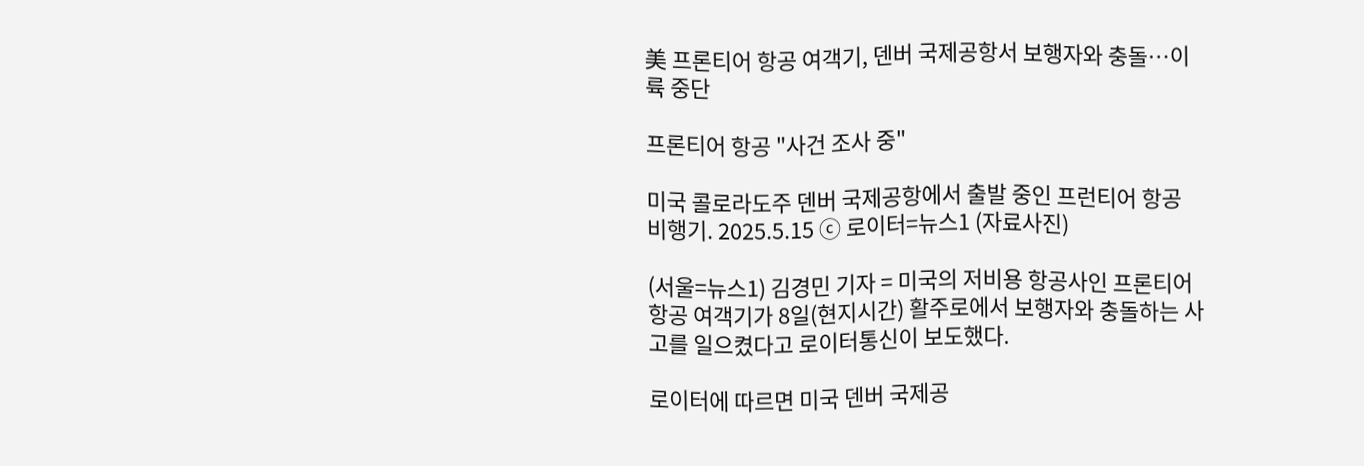美 프론티어 항공 여객기, 덴버 국제공항서 보행자와 충돌…이륙 중단

프론티어 항공 "사건 조사 중"

미국 콜로라도주 덴버 국제공항에서 출발 중인 프런티어 항공 비행기. 2025.5.15 ⓒ 로이터=뉴스1 (자료사진)

(서울=뉴스1) 김경민 기자 = 미국의 저비용 항공사인 프론티어 항공 여객기가 8일(현지시간) 활주로에서 보행자와 충돌하는 사고를 일으켰다고 로이터통신이 보도했다.

로이터에 따르면 미국 덴버 국제공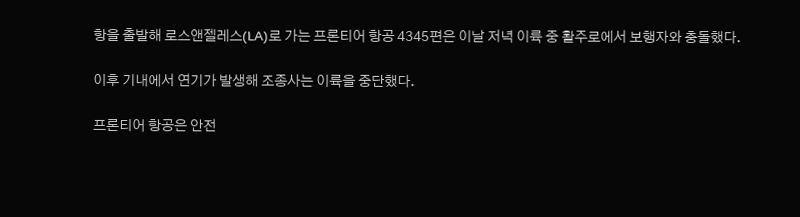항을 출발해 로스앤젤레스(LA)로 가는 프론티어 항공 4345편은 이날 저녁 이륙 중 활주로에서 보행자와 충돌했다.

이후 기내에서 연기가 발생해 조종사는 이륙을 중단했다.

프론티어 항공은 안전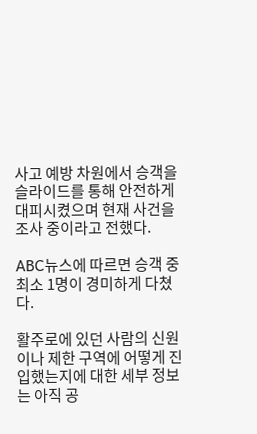사고 예방 차원에서 승객을 슬라이드를 통해 안전하게 대피시켰으며 현재 사건을 조사 중이라고 전했다.

ABC뉴스에 따르면 승객 중 최소 1명이 경미하게 다쳤다.

활주로에 있던 사람의 신원이나 제한 구역에 어떻게 진입했는지에 대한 세부 정보는 아직 공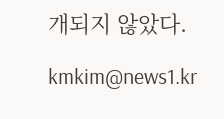개되지 않았다.

kmkim@news1.kr